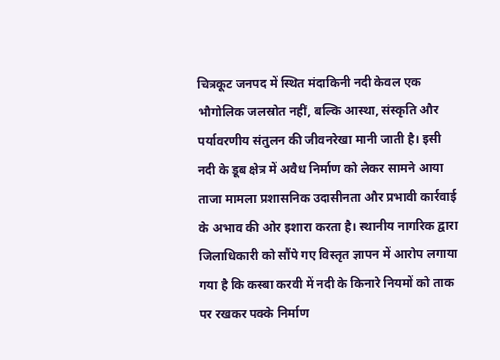चित्रकूट जनपद में स्थित मंदाकिनी नदी केवल एक भौगोलिक जलस्रोत नहीं, बल्कि आस्था, संस्कृति और पर्यावरणीय संतुलन की जीवनरेखा मानी जाती है। इसी नदी के डूब क्षेत्र में अवैध निर्माण को लेकर सामने आया ताजा मामला प्रशासनिक उदासीनता और प्रभावी कार्रवाई के अभाव की ओर इशारा करता है। स्थानीय नागरिक द्वारा जिलाधिकारी को सौंपे गए विस्तृत ज्ञापन में आरोप लगाया गया है कि कस्बा करवी में नदी के किनारे नियमों को ताक पर रखकर पक्के निर्माण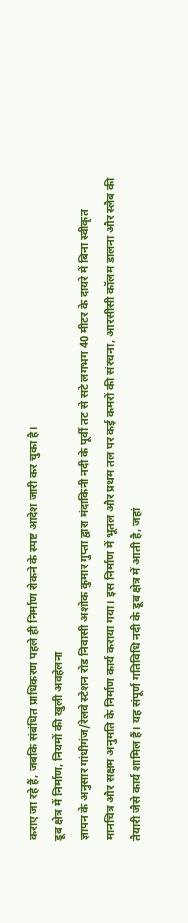कराए जा रहे हैं, जबकि संबंधित प्राधिकरण पहले ही निर्माण रोकने के स्पष्ट आदेश जारी कर चुका है।
डूब क्षेत्र में निर्माण, नियमों की खुली अवहेलना
ज्ञापन के अनुसार गांधीगंज/रेलवे स्टेशन रोड निवासी अशोक कुमार गुप्ता द्वारा मंदाकिनी नदी के पूर्वी तट से सटे लगभग 40 मीटर के दायरे में बिना स्वीकृत मानचित्र और सक्षम अनुमति के निर्माण कार्य कराया गया। इस निर्माण में भूतल और प्रथम तल पर कई कमरों की संरचना, आरसीसी कॉलम डालना और स्लैब की तैयारी जैसे कार्य शामिल हैं। यह संपूर्ण गतिविधि नदी के डूब क्षेत्र में आती है, जहां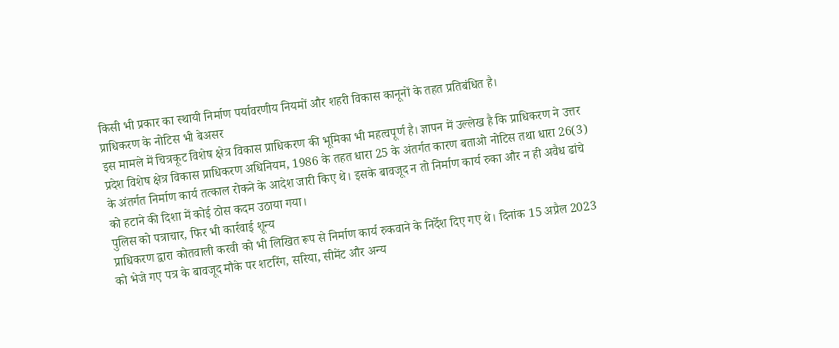किसी भी प्रकार का स्थायी निर्माण पर्यावरणीय नियमों और शहरी विकास कानूनों के तहत प्रतिबंधित है।
प्राधिकरण के नोटिस भी बेअसर
इस मामले में चित्रकूट विशेष क्षेत्र विकास प्राधिकरण की भूमिका भी महत्वपूर्ण है। ज्ञापन में उल्लेख है कि प्राधिकरण ने उत्तर प्रदेश विशेष क्षेत्र विकास प्राधिकरण अधिनियम, 1986 के तहत धारा 25 के अंतर्गत कारण बताओ नोटिस तथा धारा 26(3) के अंतर्गत निर्माण कार्य तत्काल रोकने के आदेश जारी किए थे। इसके बावजूद न तो निर्माण कार्य रुका और न ही अवैध ढांचे को हटाने की दिशा में कोई ठोस कदम उठाया गया।
पुलिस को पत्राचार, फिर भी कार्रवाई शून्य
प्राधिकरण द्वारा कोतवाली करवी को भी लिखित रूप से निर्माण कार्य रुकवाने के निर्देश दिए गए थे। दिनांक 15 अप्रैल 2023 को भेजे गए पत्र के बावजूद मौके पर शटरिंग, सरिया, सीमेंट और अन्य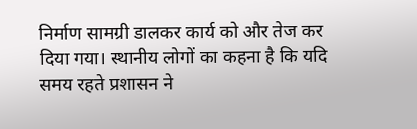निर्माण सामग्री डालकर कार्य को और तेज कर दिया गया। स्थानीय लोगों का कहना है कि यदि समय रहते प्रशासन ने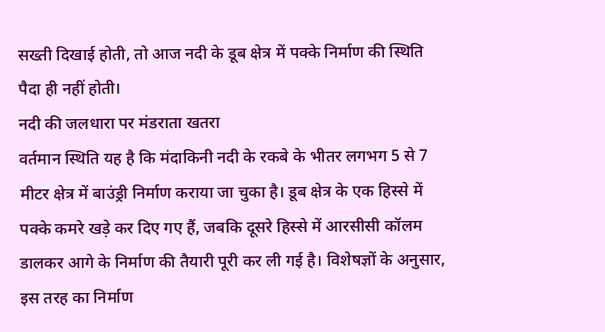सख्ती दिखाई होती, तो आज नदी के डूब क्षेत्र में पक्के निर्माण की स्थिति पैदा ही नहीं होती।
नदी की जलधारा पर मंडराता खतरा
वर्तमान स्थिति यह है कि मंदाकिनी नदी के रकबे के भीतर लगभग 5 से 7 मीटर क्षेत्र में बाउंड्री निर्माण कराया जा चुका है। डूब क्षेत्र के एक हिस्से में पक्के कमरे खड़े कर दिए गए हैं, जबकि दूसरे हिस्से में आरसीसी कॉलम डालकर आगे के निर्माण की तैयारी पूरी कर ली गई है। विशेषज्ञों के अनुसार, इस तरह का निर्माण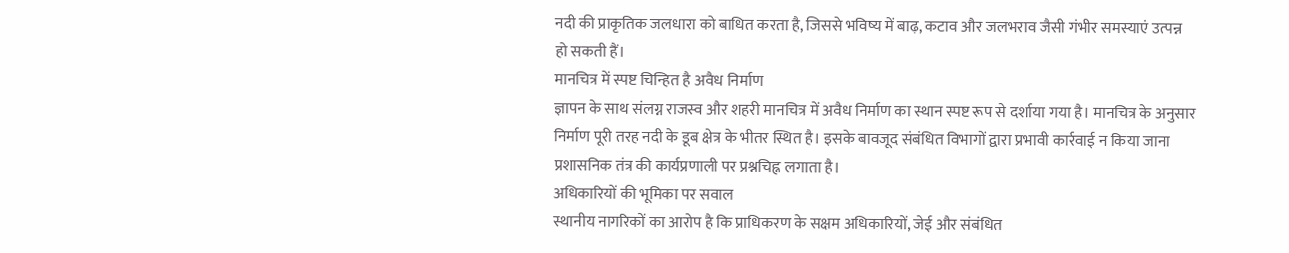नदी की प्राकृतिक जलधारा को बाधित करता है, जिससे भविष्य में बाढ़, कटाव और जलभराव जैसी गंभीर समस्याएं उत्पन्न हो सकती हैं।
मानचित्र में स्पष्ट चिन्हित है अवैध निर्माण
ज्ञापन के साथ संलग्न राजस्व और शहरी मानचित्र में अवैध निर्माण का स्थान स्पष्ट रूप से दर्शाया गया है। मानचित्र के अनुसार निर्माण पूरी तरह नदी के डूब क्षेत्र के भीतर स्थित है। इसके बावजूद संबंधित विभागों द्वारा प्रभावी कार्रवाई न किया जाना प्रशासनिक तंत्र की कार्यप्रणाली पर प्रश्नचिह्न लगाता है।
अधिकारियों की भूमिका पर सवाल
स्थानीय नागरिकों का आरोप है कि प्राधिकरण के सक्षम अधिकारियों, जेई और संबंधित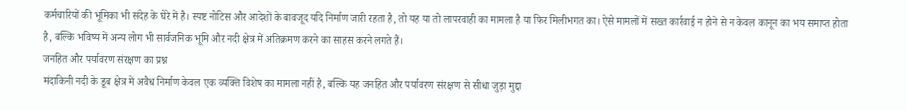कर्मचारियों की भूमिका भी संदेह के घेरे में है। स्पष्ट नोटिस और आदेशों के बावजूद यदि निर्माण जारी रहता है, तो यह या तो लापरवाही का मामला है या फिर मिलीभगत का। ऐसे मामलों में सख्त कार्रवाई न होने से न केवल कानून का भय समाप्त होता है, बल्कि भविष्य में अन्य लोग भी सार्वजनिक भूमि और नदी क्षेत्र में अतिक्रमण करने का साहस करने लगते हैं।
जनहित और पर्यावरण संरक्षण का प्रश्न
मंदाकिनी नदी के डूब क्षेत्र में अवैध निर्माण केवल एक व्यक्ति विशेष का मामला नहीं है, बल्कि यह जनहित और पर्यावरण संरक्षण से सीधा जुड़ा मुद्दा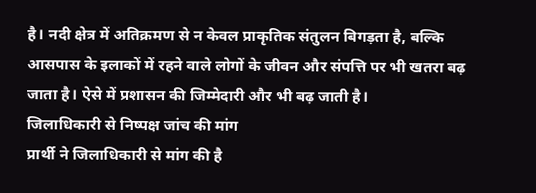है। नदी क्षेत्र में अतिक्रमण से न केवल प्राकृतिक संतुलन बिगड़ता है, बल्कि आसपास के इलाकों में रहने वाले लोगों के जीवन और संपत्ति पर भी खतरा बढ़ जाता है। ऐसे में प्रशासन की जिम्मेदारी और भी बढ़ जाती है।
जिलाधिकारी से निष्पक्ष जांच की मांग
प्रार्थी ने जिलाधिकारी से मांग की है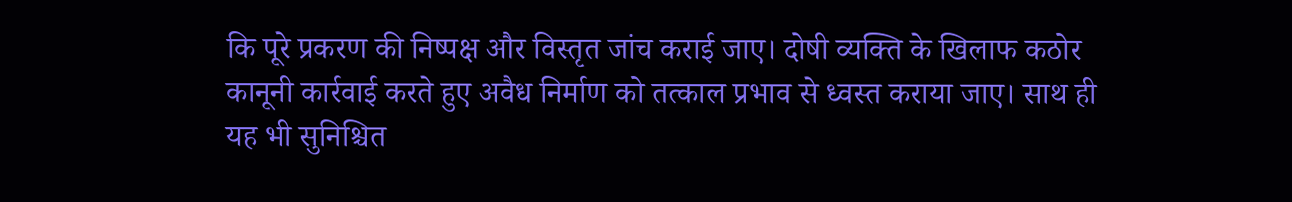कि पूरे प्रकरण की निष्पक्ष और विस्तृत जांच कराई जाए। दोषी व्यक्ति के खिलाफ कठोर कानूनी कार्रवाई करते हुए अवैध निर्माण को तत्काल प्रभाव से ध्वस्त कराया जाए। साथ ही यह भी सुनिश्चित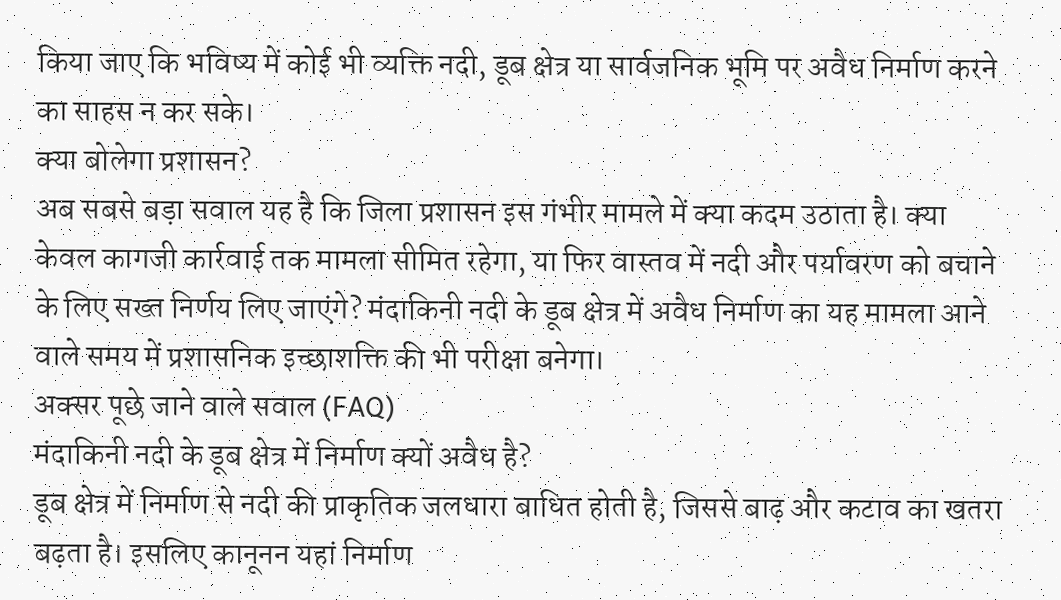किया जाए कि भविष्य में कोई भी व्यक्ति नदी, डूब क्षेत्र या सार्वजनिक भूमि पर अवैध निर्माण करने का साहस न कर सके।
क्या बोलेगा प्रशासन?
अब सबसे बड़ा सवाल यह है कि जिला प्रशासन इस गंभीर मामले में क्या कदम उठाता है। क्या केवल कागजी कार्रवाई तक मामला सीमित रहेगा, या फिर वास्तव में नदी और पर्यावरण को बचाने के लिए सख्त निर्णय लिए जाएंगे? मंदाकिनी नदी के डूब क्षेत्र में अवैध निर्माण का यह मामला आने वाले समय में प्रशासनिक इच्छाशक्ति की भी परीक्षा बनेगा।
अक्सर पूछे जाने वाले सवाल (FAQ)
मंदाकिनी नदी के डूब क्षेत्र में निर्माण क्यों अवैध है?
डूब क्षेत्र में निर्माण से नदी की प्राकृतिक जलधारा बाधित होती है, जिससे बाढ़ और कटाव का खतरा बढ़ता है। इसलिए कानूनन यहां निर्माण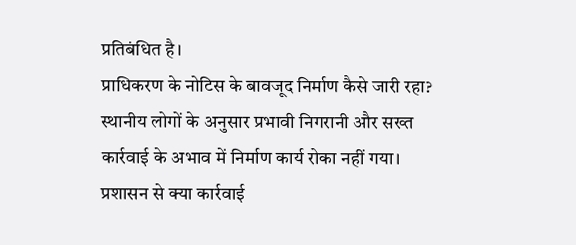प्रतिबंधित है।
प्राधिकरण के नोटिस के बावजूद निर्माण कैसे जारी रहा?
स्थानीय लोगों के अनुसार प्रभावी निगरानी और सख्त कार्रवाई के अभाव में निर्माण कार्य रोका नहीं गया।
प्रशासन से क्या कार्रवाई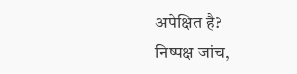अपेक्षित है?
निष्पक्ष जांच,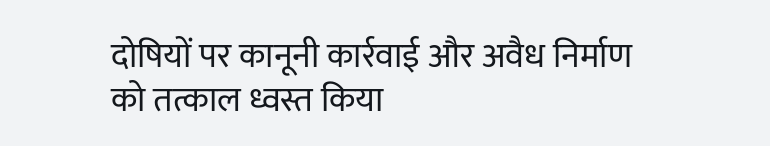दोषियों पर कानूनी कार्रवाई और अवैध निर्माण को तत्काल ध्वस्त किया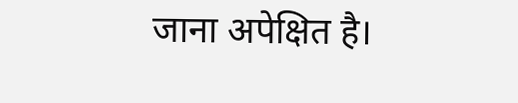जाना अपेक्षित है।